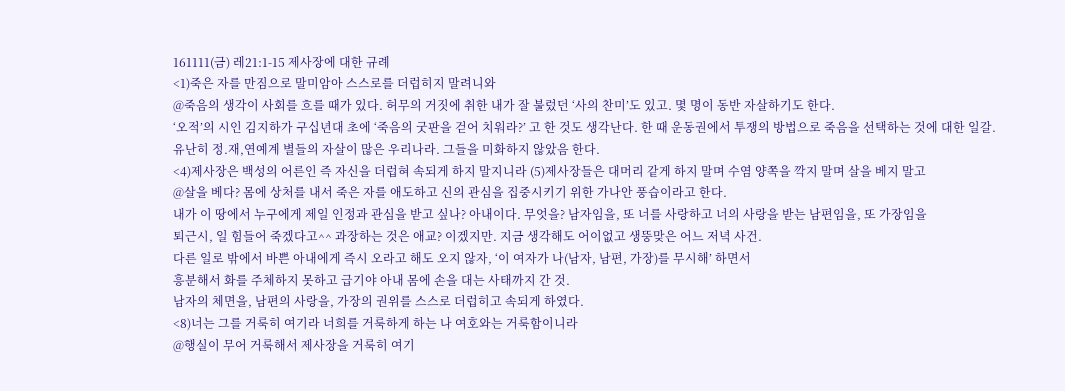161111(금) 레21:1-15 제사장에 대한 규례
<1)죽은 자를 만짐으로 말미암아 스스로를 더럽히지 말려니와
@죽음의 생각이 사회를 흐를 때가 있다. 허무의 거짓에 취한 내가 잘 불렀던 ‘사의 찬미’도 있고. 몇 명이 동반 자살하기도 한다.
‘오적’의 시인 김지하가 구십년대 초에 ‘죽음의 굿판을 걷어 치워라?’ 고 한 것도 생각난다. 한 때 운동권에서 투쟁의 방법으로 죽음을 선택하는 것에 대한 일갈.
유난히 정.재,연예계 별들의 자살이 많은 우리나라. 그들을 미화하지 않았음 한다.
<4)제사장은 백성의 어른인 즉 자신을 더럽혀 속되게 하지 말지니라 (5)제사장들은 대머리 같게 하지 말며 수염 양쪽을 깍지 말며 살을 베지 말고
@살을 베다? 몸에 상처를 내서 죽은 자를 애도하고 신의 관심을 집중시키기 위한 가나안 풍습이라고 한다.
내가 이 땅에서 누구에게 제일 인정과 관심을 받고 싶나? 아내이다. 무엇을? 남자임을, 또 너를 사랑하고 너의 사랑을 받는 남편임을, 또 가장임을
퇴근시, 일 힘들어 죽겠다고^^ 과장하는 것은 애교? 이겠지만. 지금 생각해도 어이없고 생뚱맞은 어느 저녁 사건.
다른 일로 밖에서 바쁜 아내에게 즉시 오라고 해도 오지 않자, ‘이 여자가 나(남자, 남편, 가장)를 무시해’ 하면서
흥분해서 화를 주체하지 못하고 급기야 아내 몸에 손을 대는 사태까지 간 것.
남자의 체면을, 남편의 사랑을, 가장의 권위를 스스로 더럽히고 속되게 하였다.
<8)너는 그를 거룩히 여기라 너희를 거룩하게 하는 나 여호와는 거룩함이니라
@행실이 무어 거룩해서 제사장을 거룩히 여기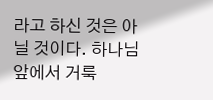라고 하신 것은 아닐 것이다. 하나님 앞에서 거룩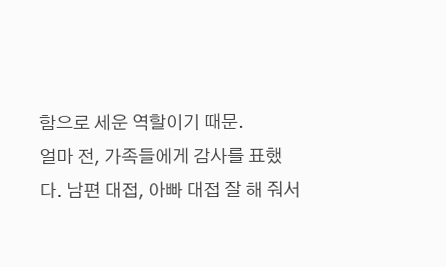함으로 세운 역할이기 때문.
얼마 전, 가족들에게 감사를 표했다. 남편 대접, 아빠 대접 잘 해 줘서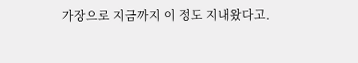가장으로 지금까지 이 정도 지내왔다고.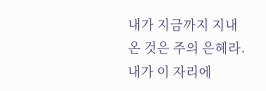내가 지금까지 지내온 것은 주의 은혜라. 내가 이 자리에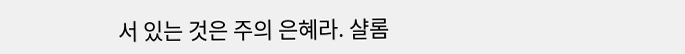서 있는 것은 주의 은혜라. 샬롬